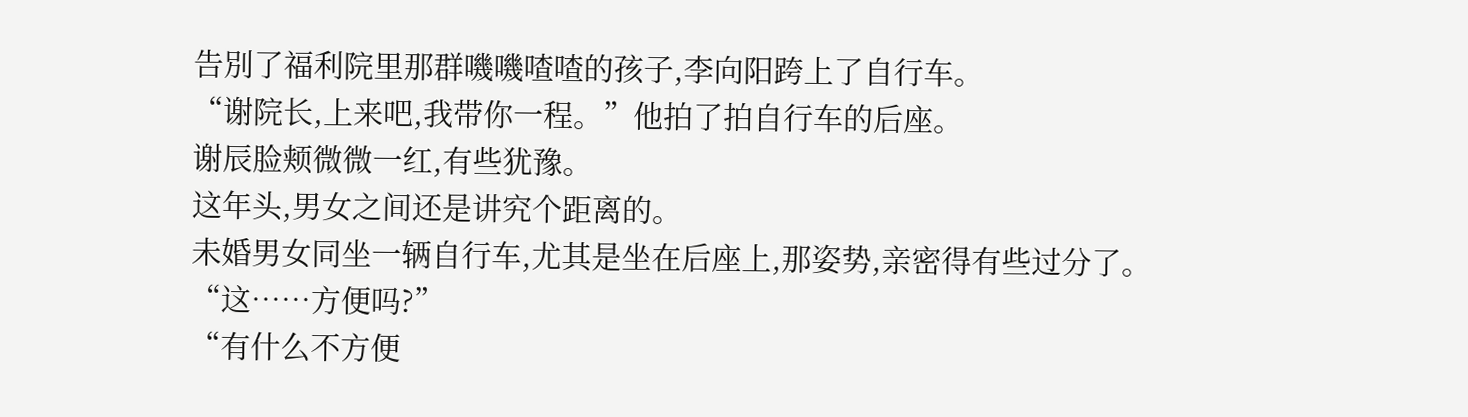告別了福利院里那群嘰嘰喳喳的孩子,李向阳跨上了自行车。
“谢院长,上来吧,我带你一程。”他拍了拍自行车的后座。
谢辰脸颊微微一红,有些犹豫。
这年头,男女之间还是讲究个距离的。
未婚男女同坐一辆自行车,尤其是坐在后座上,那姿势,亲密得有些过分了。
“这……方便吗?”
“有什么不方便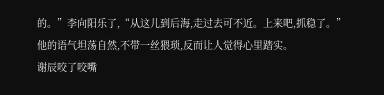的。”李向阳乐了,“从这儿到后海,走过去可不近。上来吧,抓稳了。”
他的语气坦荡自然,不带一丝猥琐,反而让人觉得心里踏实。
谢辰咬了咬嘴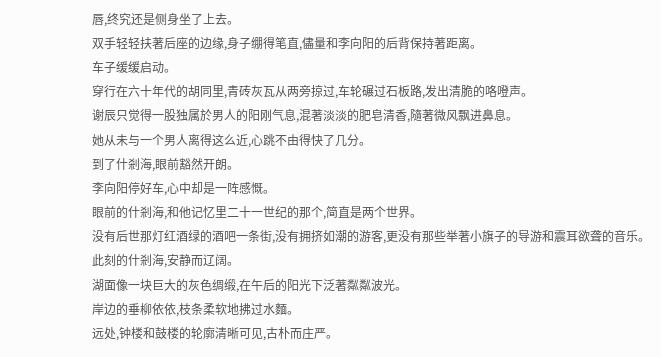唇,终究还是侧身坐了上去。
双手轻轻扶著后座的边缘,身子绷得笔直,儘量和李向阳的后背保持著距离。
车子缓缓启动。
穿行在六十年代的胡同里,青砖灰瓦从两旁掠过,车轮碾过石板路,发出清脆的咯噔声。
谢辰只觉得一股独属於男人的阳刚气息,混著淡淡的肥皂清香,隨著微风飘进鼻息。
她从未与一个男人离得这么近,心跳不由得快了几分。
到了什剎海,眼前豁然开朗。
李向阳停好车,心中却是一阵感慨。
眼前的什剎海,和他记忆里二十一世纪的那个,简直是两个世界。
没有后世那灯红酒绿的酒吧一条街,没有拥挤如潮的游客,更没有那些举著小旗子的导游和震耳欲聋的音乐。
此刻的什剎海,安静而辽阔。
湖面像一块巨大的灰色绸缎,在午后的阳光下泛著粼粼波光。
岸边的垂柳依依,枝条柔软地拂过水麵。
远处,钟楼和鼓楼的轮廓清晰可见,古朴而庄严。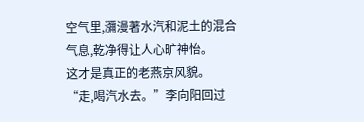空气里,瀰漫著水汽和泥土的混合气息,乾净得让人心旷神怡。
这才是真正的老燕京风貌。
“走,喝汽水去。”李向阳回过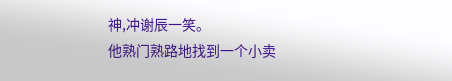神,冲谢辰一笑。
他熟门熟路地找到一个小卖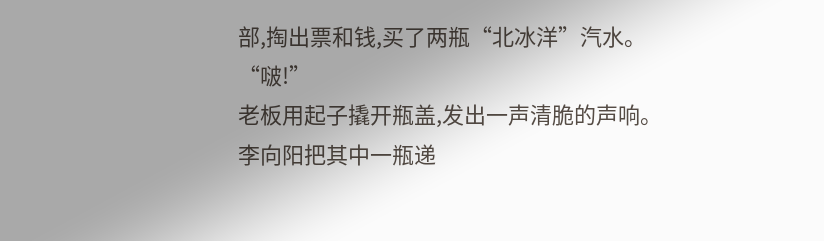部,掏出票和钱,买了两瓶“北冰洋”汽水。
“啵!”
老板用起子撬开瓶盖,发出一声清脆的声响。
李向阳把其中一瓶递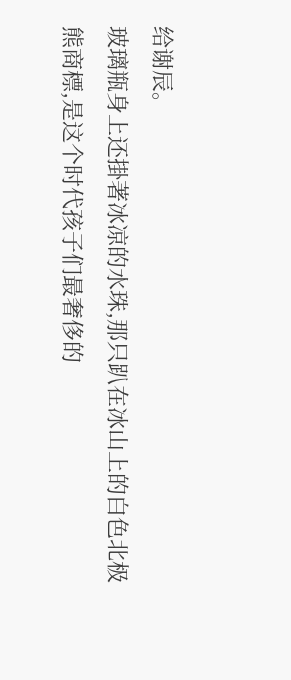给谢辰。
玻璃瓶身上还掛著冰凉的水珠,那只趴在冰山上的白色北极熊商標,是这个时代孩子们最奢侈的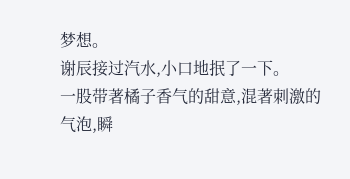梦想。
谢辰接过汽水,小口地抿了一下。
一股带著橘子香气的甜意,混著刺激的气泡,瞬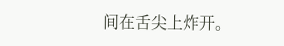间在舌尖上炸开。